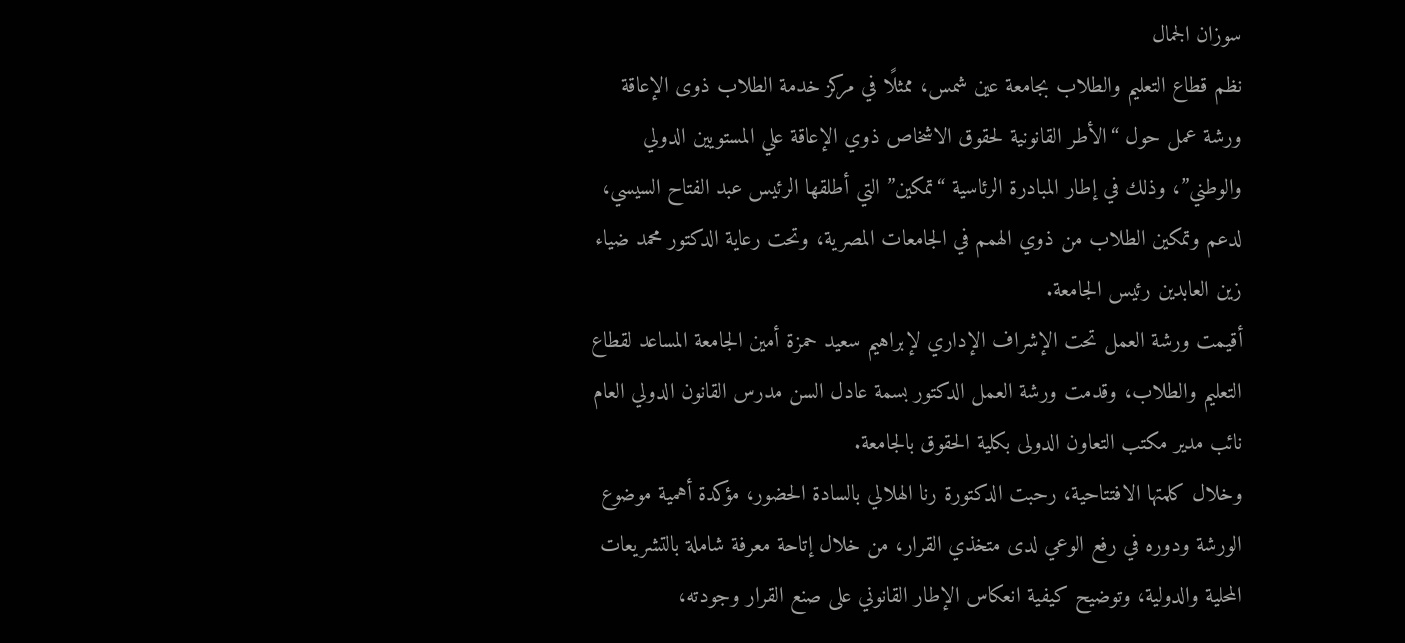سوزان الجمال
نظم قطاع التعليم والطلاب بجامعة عين شمس، ممثلًا في مركز خدمة الطلاب ذوى الإعاقة ورشة عمل حول “الأطر القانونية لحقوق الاشخاص ذوي الإعاقة علي المستويين الدولي والوطني”، وذلك في إطار المبادرة الرئاسية “تمكين” التي أطلقها الرئيس عبد الفتاح السيسي، لدعم وتمكين الطلاب من ذوي الهمم في الجامعات المصرية، وتحت رعاية الدكتور محمد ضياء زين العابدين رئيس الجامعة.
أقيمت ورشة العمل تحت الإشراف الإداري لإبراهيم سعيد حمزة أمين الجامعة المساعد لقطاع التعليم والطلاب، وقدمت ورشة العمل الدكتور بسمة عادل السن مدرس القانون الدولي العام نائب مدير مكتب التعاون الدولى بكلية الحقوق بالجامعة.
وخلال كلمتها الافتتاحية، رحبت الدكتورة رنا الهلالي بالسادة الحضور، مؤكدة أهمية موضوع الورشة ودوره في رفع الوعي لدى متخذي القرار، من خلال إتاحة معرفة شاملة بالتشريعات المحلية والدولية، وتوضيح كيفية انعكاس الإطار القانوني على صنع القرار وجودته،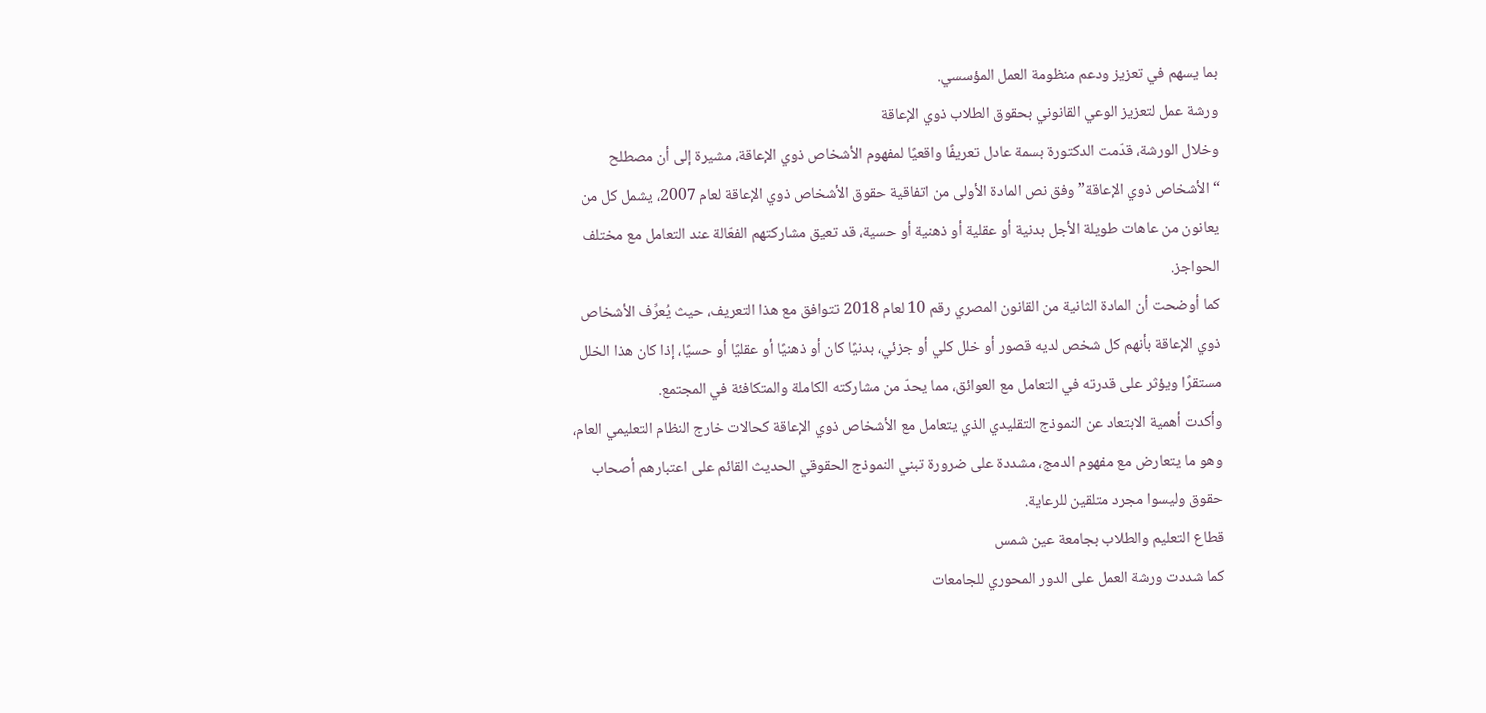بما يسهم في تعزيز ودعم منظومة العمل المؤسسي.
ورشة عمل لتعزيز الوعي القانوني بحقوق الطلاب ذوي الإعاقة
وخلال الورشة، قدّمت الدكتورة بسمة عادل تعريفًا واقعيًا لمفهوم الأشخاص ذوي الإعاقة، مشيرة إلى أن مصطلح “الأشخاص ذوي الإعاقة” وفق نص المادة الأولى من اتفاقية حقوق الأشخاص ذوي الإعاقة لعام 2007، يشمل كل من يعانون من عاهات طويلة الأجل بدنية أو عقلية أو ذهنية أو حسية، قد تعيق مشاركتهم الفعّالة عند التعامل مع مختلف الحواجز.
كما أوضحت أن المادة الثانية من القانون المصري رقم 10 لعام 2018 تتوافق مع هذا التعريف، حيث يُعرِّف الأشخاص ذوي الإعاقة بأنهم كل شخص لديه قصور أو خلل كلي أو جزئي، بدنيًا كان أو ذهنيًا أو عقليًا أو حسيًا، إذا كان هذا الخلل مستقرًا ويؤثر على قدرته في التعامل مع العوائق، مما يحدّ من مشاركته الكاملة والمتكافئة في المجتمع.
وأكدت أهمية الابتعاد عن النموذج التقليدي الذي يتعامل مع الأشخاص ذوي الإعاقة كحالات خارج النظام التعليمي العام، وهو ما يتعارض مع مفهوم الدمج، مشددة على ضرورة تبني النموذج الحقوقي الحديث القائم على اعتبارهم أصحاب حقوق وليسوا مجرد متلقين للرعاية.
قطاع التعليم والطلاب بجامعة عين شمس
كما شددت ورشة العمل على الدور المحوري للجامعات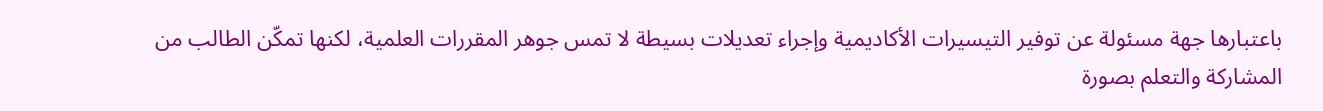باعتبارها جهة مسئولة عن توفير التيسيرات الأكاديمية وإجراء تعديلات بسيطة لا تمس جوهر المقررات العلمية، لكنها تمكّن الطالب من المشاركة والتعلم بصورة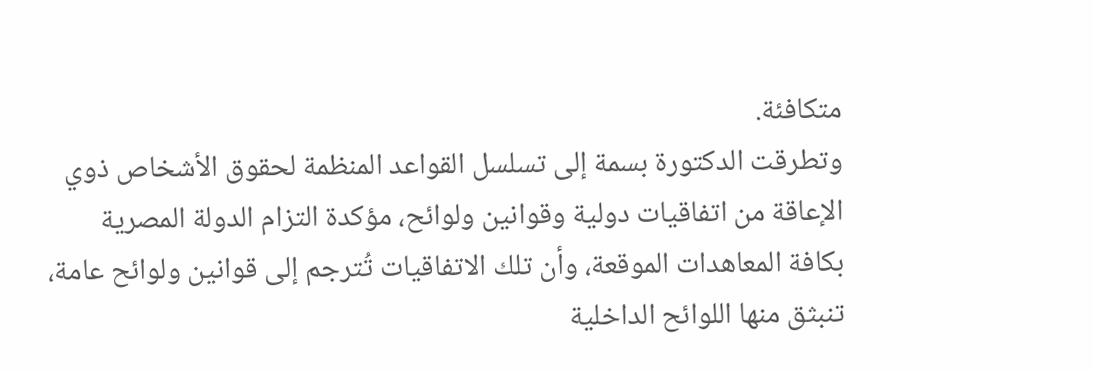متكافئة.
وتطرقت الدكتورة بسمة إلى تسلسل القواعد المنظمة لحقوق الأشخاص ذوي الإعاقة من اتفاقيات دولية وقوانين ولوائح، مؤكدة التزام الدولة المصرية بكافة المعاهدات الموقعة، وأن تلك الاتفاقيات تُترجم إلى قوانين ولوائح عامة، تنبثق منها اللوائح الداخلية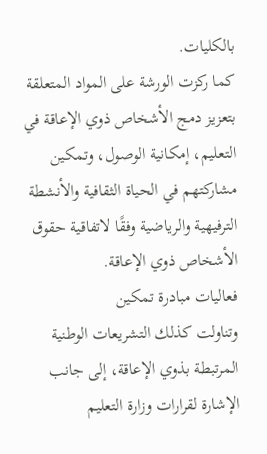بالكليات.
كما ركزت الورشة على المواد المتعلقة بتعزيز دمج الأشخاص ذوي الإعاقة في التعليم، إمكانية الوصول، وتمكين مشاركتهم في الحياة الثقافية والأنشطة الترفيهية والرياضية وفقًا لاتفاقية حقوق الأشخاص ذوي الإعاقة.
فعاليات مبادرة تمكين
وتناولت كذلك التشريعات الوطنية المرتبطة بذوي الإعاقة، إلى جانب الإشارة لقرارات وزارة التعليم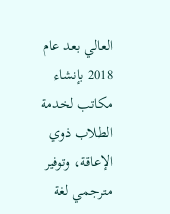العالي بعد عام 2018 بإنشاء مكاتب لخدمة الطلاب ذوي الإعاقة، وتوفير مترجمي لغة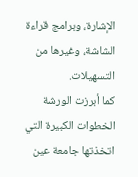الإشارة، وبرامج قراءة الشاشة، وغيرها من التسهيلات.
كما أبرزت الورشة الخطوات الكبيرة التي اتخذتها جامعة عين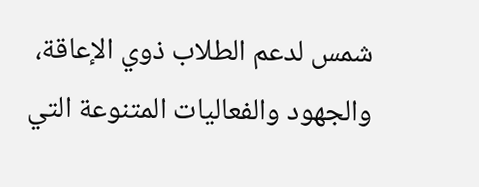شمس لدعم الطلاب ذوي الإعاقة، والجهود والفعاليات المتنوعة التي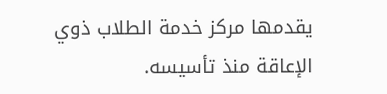يقدمها مركز خدمة الطلاب ذوي الإعاقة منذ تأسيسه.